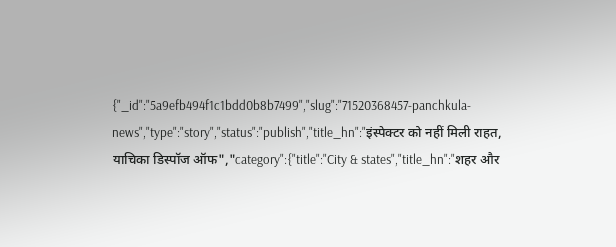{"_id":"5a9efb494f1c1bdd0b8b7499","slug":"71520368457-panchkula-news","type":"story","status":"publish","title_hn":"इंस्पेक्टर को नहीं मिली राहत, याचिका डिस्पॉज ऑफ","category":{"title":"City & states","title_hn":"शहर और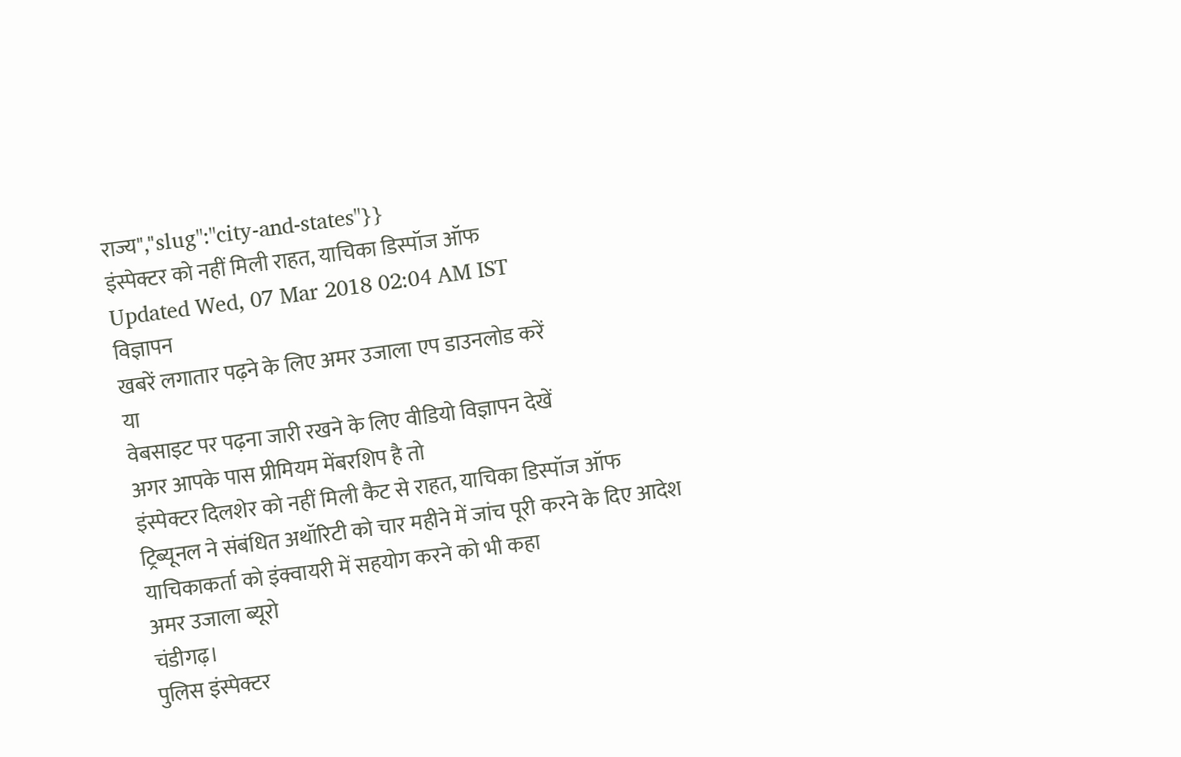राज्य","slug":"city-and-states"}}
इंस्पेक्टर को नहीं मिली राहत, याचिका डिस्पॉज ऑफ
Updated Wed, 07 Mar 2018 02:04 AM IST
विज्ञापन
खबरें लगातार पढ़ने के लिए अमर उजाला एप डाउनलोड करें
या
वेबसाइट पर पढ़ना जारी रखने के लिए वीडियो विज्ञापन देखें
अगर आपके पास प्रीमियम मेंबरशिप है तो
इंस्पेक्टर दिलशेर को नहीं मिली कैट से राहत, याचिका डिस्पॉज ऑफ
ट्रिब्यूनल ने संबंधित अथॉरिटी को चार महीने में जांच पूरी करने के दिए आदेश
याचिकाकर्ता को इंक्वायरी में सहयोग करने को भी कहा
अमर उजाला ब्यूरो
चंडीगढ़।
पुलिस इंस्पेक्टर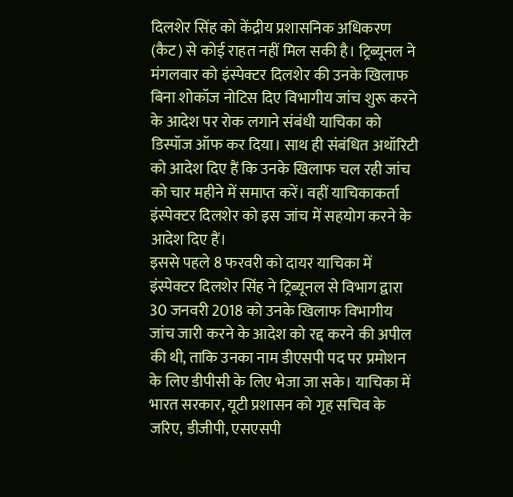दिलशेर सिंह को केंद्रीय प्रशासनिक अधिकरण (कैट) से कोई राहत नहीं मिल सकी है। ट्रिब्यूनल ने मंगलवार को इंस्पेक्टर दिलशेर की उनके खिलाफ बिना शोकॉज नोटिस दिए विभागीय जांच शुरू करने के आदेश पर रोक लगाने संबंधी याचिका को डिस्पॉज ऑफ कर दिया। साथ ही संबंधित अथॉरिटी को आदेश दिए हैं कि उनके खिलाफ चल रही जांच को चार महीने में समाप्त करें। वहीं याचिकाकर्ता इंस्पेक्टर दिलशेर को इस जांच में सहयोग करने के आदेश दिए हैं।
इससे पहले 8 फरवरी को दायर याचिका में इंस्पेक्टर दिलशेर सिंह ने ट्रिब्यूनल से विभाग द्वारा 30 जनवरी 2018 को उनके खिलाफ विभागीय जांच जारी करने के आदेश को रद्द करने की अपील की थी, ताकि उनका नाम डीएसपी पद पर प्रमोशन के लिए डीपीसी के लिए भेजा जा सके। याचिका में भारत सरकार, यूटी प्रशासन को गृह सचिव के जरिए, डीजीपी, एसएसपी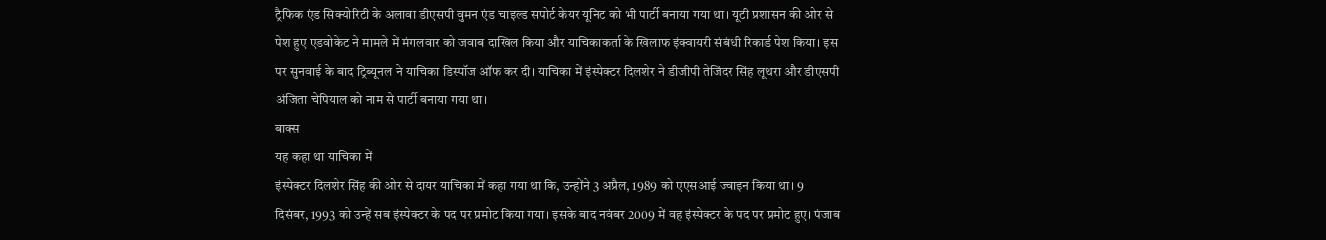ट्रैफिक एंड सिक्योरिटी के अलावा डीएसपी वुमन एंड चाइल्ड सपोर्ट केयर यूनिट को भी पार्टी बनाया गया था। यूटी प्रशासन की ओर से पेश हुए एडवोकेट ने मामले में मंगलवार को जवाब दाखिल किया और याचिकाकर्ता के खिलाफ इंक्वायरी संबंधी रिकार्ड पेश किया। इस पर सुनवाई के बाद ट्रिब्यूनल ने याचिका डिस्पॉज ऑफ कर दी। याचिका में इंस्पेक्टर दिलशेर ने डीजीपी तेजिंदर सिंह लूथरा और डीएसपी अंजिता चेपियाल को नाम से पार्टी बनाया गया था।
बाक्स
यह कहा था याचिका में
इंस्पेक्टर दिलशेर सिंह की ओर से दायर याचिका में कहा गया था कि, उन्होंने 3 अप्रैल, 1989 को एएसआई ज्वाइन किया था। 9 दिसंबर, 1993 को उन्हें सब इंस्पेक्टर के पद पर प्रमोट किया गया। इसके बाद नवंबर 2009 में वह इंस्पेक्टर के पद पर प्रमोट हुए। पंजाब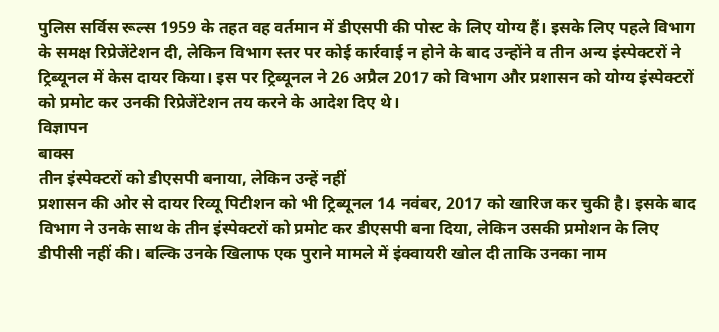पुलिस सर्विस रूल्स 1959 के तहत वह वर्तमान में डीएसपी की पोस्ट के लिए योग्य हैं। इसके लिए पहले विभाग के समक्ष रिप्रेजेंटेशन दी, लेकिन विभाग स्तर पर कोई कार्रवाई न होने के बाद उन्होंने व तीन अन्य इंस्पेक्टरों ने ट्रिब्यूनल में केस दायर किया। इस पर ट्रिब्यूनल ने 26 अप्रैल 2017 को विभाग और प्रशासन को योग्य इंस्पेक्टरों को प्रमोट कर उनकी रिप्रेजेंटेशन तय करने के आदेश दिए थे।
विज्ञापन
बाक्स
तीन इंस्पेक्टरों को डीएसपी बनाया, लेकिन उन्हें नहीं
प्रशासन की ओर से दायर रिव्यू पिटीशन को भी ट्रिब्यूनल 14 नवंबर, 2017 को खारिज कर चुकी है। इसके बाद विभाग ने उनके साथ के तीन इंस्पेक्टरों को प्रमोट कर डीएसपी बना दिया, लेकिन उसकी प्रमोशन के लिए डीपीसी नहीं की। बल्कि उनके खिलाफ एक पुराने मामले में इंक्वायरी खोल दी ताकि उनका नाम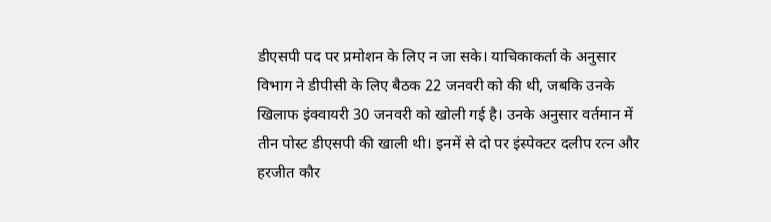डीएसपी पद पर प्रमोशन के लिए न जा सके। याचिकाकर्ता के अनुसार विभाग ने डीपीसी के लिए बैठक 22 जनवरी को की थी, जबकि उनके खिलाफ इंक्वायरी 30 जनवरी को खोली गई है। उनके अनुसार वर्तमान में तीन पोस्ट डीएसपी की खाली थी। इनमें से दो पर इंस्पेक्टर दलीप रत्न और हरजीत कौर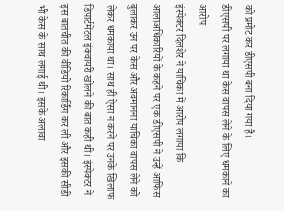को प्रमोट कर डीएसपी बना दिया गया है।
डीएसपी पर लगाया था केस वापस लेने के लिए धमकाने का आरोप
इंस्पेक्टर दिलशेर ने याचिका में आरोप लगाया कि आलाअधिकारियों के कहने पर एक डीएसपी ने उन्हें आफिस बुलाकर उन पर केस और अवमानना याचिका वापस लेने को लेकर धमकाया था। साथ ही ऐसा न करने पर उनके खिलाफ डिपार्टमेंटल इंक्वायरी खोलने की बात कही थी। इंस्पेक्टर ने इस बातचीत की वीडियो रिकार्डिंग कर ली और इसकी सीडी भी केस के साथ लगाई थी। इसके अलावा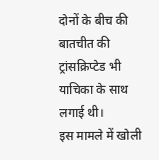दोनों के बीच की बातचीत की ट्रांसक्रिप्टेड भी याचिका के साथ लगाई थी।
इस मामले में खोली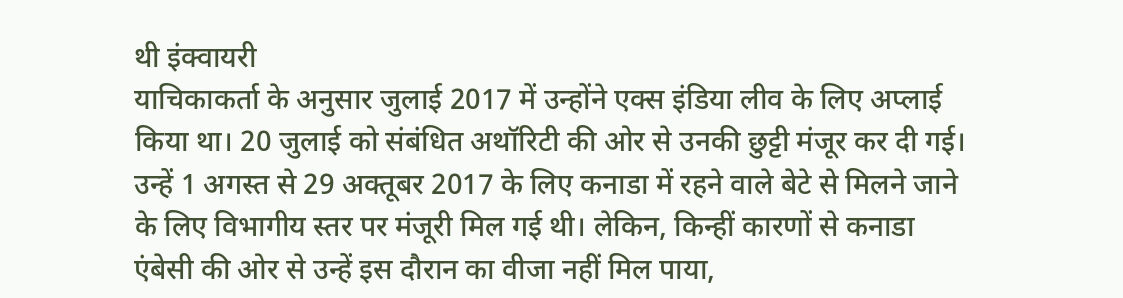थी इंक्वायरी
याचिकाकर्ता के अनुसार जुलाई 2017 में उन्होंने एक्स इंडिया लीव के लिए अप्लाई किया था। 20 जुलाई को संबंधित अथॉरिटी की ओर से उनकी छुट्टी मंजूर कर दी गई। उन्हें 1 अगस्त से 29 अक्तूबर 2017 के लिए कनाडा में रहने वाले बेटे से मिलने जाने के लिए विभागीय स्तर पर मंजूरी मिल गई थी। लेकिन, किन्हीं कारणों से कनाडा एंबेसी की ओर से उन्हें इस दौरान का वीजा नहीं मिल पाया,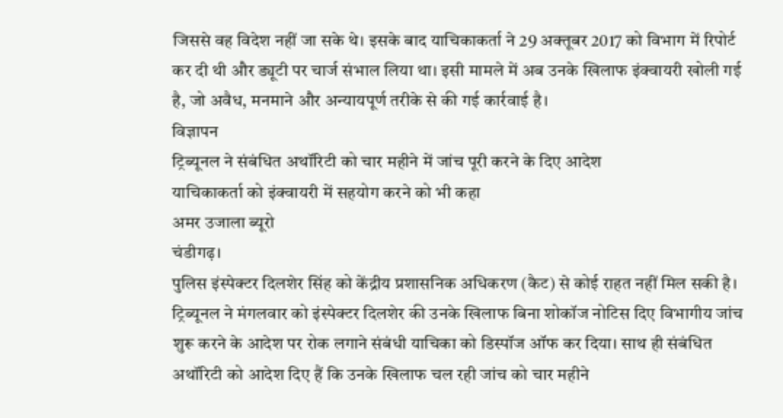जिससे वह विदेश नहीं जा सके थे। इसके बाद याचिकाकर्ता ने 29 अक्तूबर 2017 को विभाग में रिपोर्ट कर दी थी और ड्यूटी पर चार्ज संभाल लिया था। इसी मामले में अब उनके खिलाफ इंक्वायरी खोली गई है, जो अवैध, मनमाने और अन्यायपूर्ण तरीके से की गई कार्रवाई है।
विज्ञापन
ट्रिब्यूनल ने संबंधित अथॉरिटी को चार महीने में जांच पूरी करने के दिए आदेश
याचिकाकर्ता को इंक्वायरी में सहयोग करने को भी कहा
अमर उजाला ब्यूरो
चंडीगढ़।
पुलिस इंस्पेक्टर दिलशेर सिंह को केंद्रीय प्रशासनिक अधिकरण (कैट) से कोई राहत नहीं मिल सकी है। ट्रिब्यूनल ने मंगलवार को इंस्पेक्टर दिलशेर की उनके खिलाफ बिना शोकॉज नोटिस दिए विभागीय जांच शुरू करने के आदेश पर रोक लगाने संबंधी याचिका को डिस्पॉज ऑफ कर दिया। साथ ही संबंधित अथॉरिटी को आदेश दिए हैं कि उनके खिलाफ चल रही जांच को चार महीने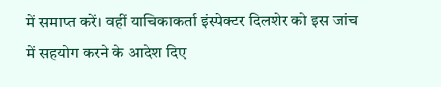में समाप्त करें। वहीं याचिकाकर्ता इंस्पेक्टर दिलशेर को इस जांच में सहयोग करने के आदेश दिए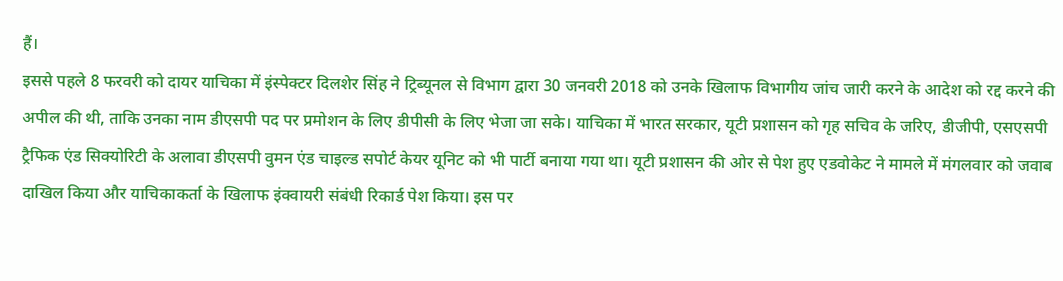हैं।
इससे पहले 8 फरवरी को दायर याचिका में इंस्पेक्टर दिलशेर सिंह ने ट्रिब्यूनल से विभाग द्वारा 30 जनवरी 2018 को उनके खिलाफ विभागीय जांच जारी करने के आदेश को रद्द करने की अपील की थी, ताकि उनका नाम डीएसपी पद पर प्रमोशन के लिए डीपीसी के लिए भेजा जा सके। याचिका में भारत सरकार, यूटी प्रशासन को गृह सचिव के जरिए, डीजीपी, एसएसपी ट्रैफिक एंड सिक्योरिटी के अलावा डीएसपी वुमन एंड चाइल्ड सपोर्ट केयर यूनिट को भी पार्टी बनाया गया था। यूटी प्रशासन की ओर से पेश हुए एडवोकेट ने मामले में मंगलवार को जवाब दाखिल किया और याचिकाकर्ता के खिलाफ इंक्वायरी संबंधी रिकार्ड पेश किया। इस पर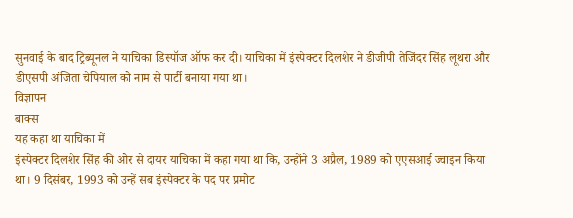सुनवाई के बाद ट्रिब्यूनल ने याचिका डिस्पॉज ऑफ कर दी। याचिका में इंस्पेक्टर दिलशेर ने डीजीपी तेजिंदर सिंह लूथरा और डीएसपी अंजिता चेपियाल को नाम से पार्टी बनाया गया था।
विज्ञापन
बाक्स
यह कहा था याचिका में
इंस्पेक्टर दिलशेर सिंह की ओर से दायर याचिका में कहा गया था कि, उन्होंने 3 अप्रैल, 1989 को एएसआई ज्वाइन किया था। 9 दिसंबर, 1993 को उन्हें सब इंस्पेक्टर के पद पर प्रमोट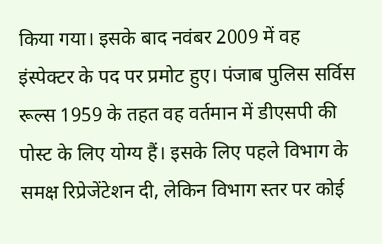किया गया। इसके बाद नवंबर 2009 में वह इंस्पेक्टर के पद पर प्रमोट हुए। पंजाब पुलिस सर्विस रूल्स 1959 के तहत वह वर्तमान में डीएसपी की पोस्ट के लिए योग्य हैं। इसके लिए पहले विभाग के समक्ष रिप्रेजेंटेशन दी, लेकिन विभाग स्तर पर कोई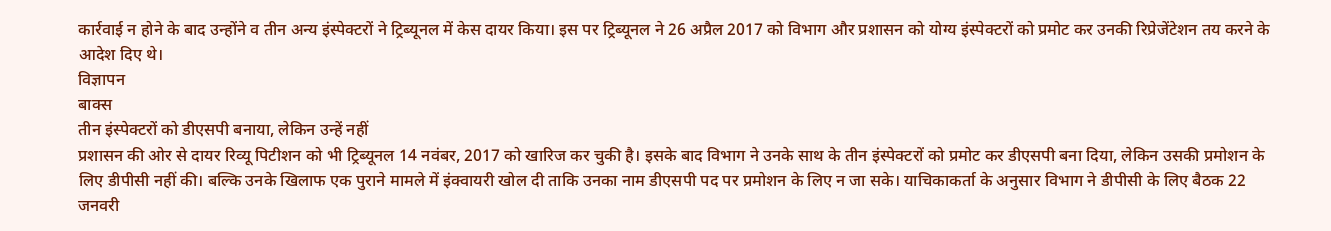कार्रवाई न होने के बाद उन्होंने व तीन अन्य इंस्पेक्टरों ने ट्रिब्यूनल में केस दायर किया। इस पर ट्रिब्यूनल ने 26 अप्रैल 2017 को विभाग और प्रशासन को योग्य इंस्पेक्टरों को प्रमोट कर उनकी रिप्रेजेंटेशन तय करने के आदेश दिए थे।
विज्ञापन
बाक्स
तीन इंस्पेक्टरों को डीएसपी बनाया, लेकिन उन्हें नहीं
प्रशासन की ओर से दायर रिव्यू पिटीशन को भी ट्रिब्यूनल 14 नवंबर, 2017 को खारिज कर चुकी है। इसके बाद विभाग ने उनके साथ के तीन इंस्पेक्टरों को प्रमोट कर डीएसपी बना दिया, लेकिन उसकी प्रमोशन के लिए डीपीसी नहीं की। बल्कि उनके खिलाफ एक पुराने मामले में इंक्वायरी खोल दी ताकि उनका नाम डीएसपी पद पर प्रमोशन के लिए न जा सके। याचिकाकर्ता के अनुसार विभाग ने डीपीसी के लिए बैठक 22 जनवरी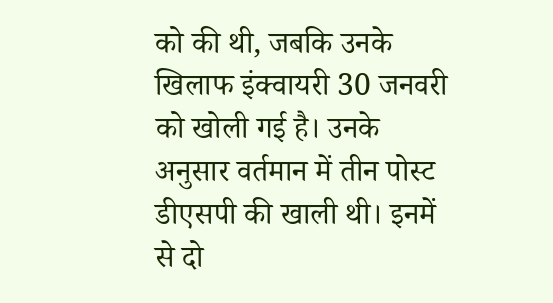को की थी, जबकि उनके खिलाफ इंक्वायरी 30 जनवरी को खोली गई है। उनके अनुसार वर्तमान में तीन पोस्ट डीएसपी की खाली थी। इनमें से दो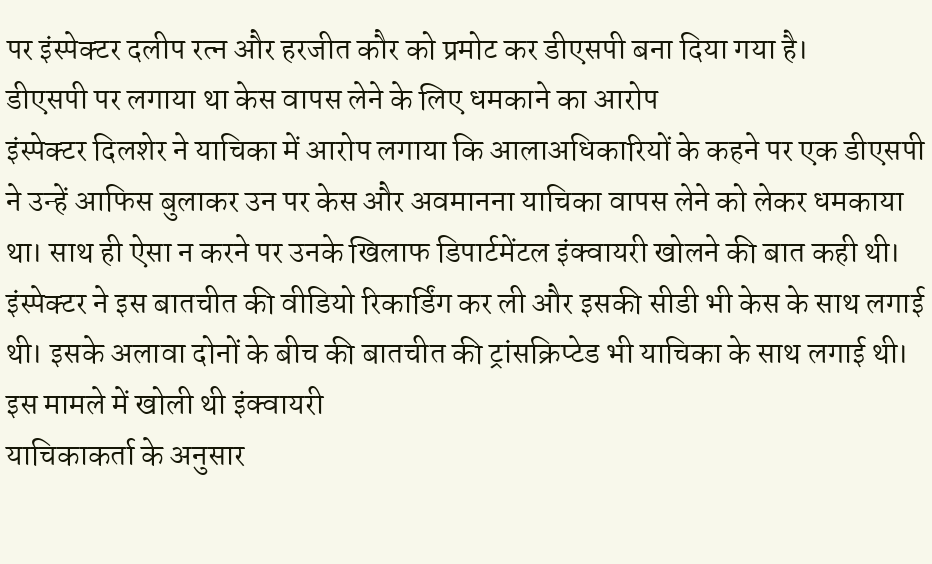पर इंस्पेक्टर दलीप रत्न और हरजीत कौर को प्रमोट कर डीएसपी बना दिया गया है।
डीएसपी पर लगाया था केस वापस लेने के लिए धमकाने का आरोप
इंस्पेक्टर दिलशेर ने याचिका में आरोप लगाया कि आलाअधिकारियों के कहने पर एक डीएसपी ने उन्हें आफिस बुलाकर उन पर केस और अवमानना याचिका वापस लेने को लेकर धमकाया था। साथ ही ऐसा न करने पर उनके खिलाफ डिपार्टमेंटल इंक्वायरी खोलने की बात कही थी। इंस्पेक्टर ने इस बातचीत की वीडियो रिकार्डिंग कर ली और इसकी सीडी भी केस के साथ लगाई थी। इसके अलावा दोनों के बीच की बातचीत की ट्रांसक्रिप्टेड भी याचिका के साथ लगाई थी।
इस मामले में खोली थी इंक्वायरी
याचिकाकर्ता के अनुसार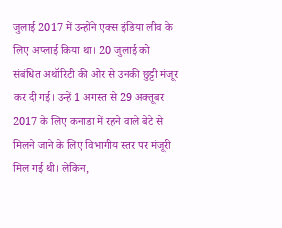जुलाई 2017 में उन्होंने एक्स इंडिया लीव के लिए अप्लाई किया था। 20 जुलाई को संबंधित अथॉरिटी की ओर से उनकी छुट्टी मंजूर कर दी गई। उन्हें 1 अगस्त से 29 अक्तूबर 2017 के लिए कनाडा में रहने वाले बेटे से मिलने जाने के लिए विभागीय स्तर पर मंजूरी मिल गई थी। लेकिन,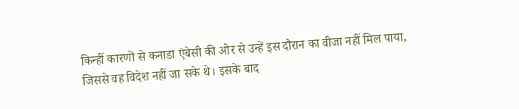किन्हीं कारणों से कनाडा एंबेसी की ओर से उन्हें इस दौरान का वीजा नहीं मिल पाया, जिससे वह विदेश नहीं जा सके थे। इसके बाद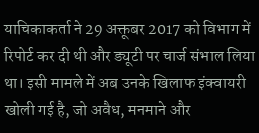याचिकाकर्ता ने 29 अक्तूबर 2017 को विभाग में रिपोर्ट कर दी थी और ड्यूटी पर चार्ज संभाल लिया था। इसी मामले में अब उनके खिलाफ इंक्वायरी खोली गई है, जो अवैध, मनमाने और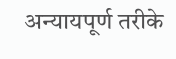अन्यायपूर्ण तरीके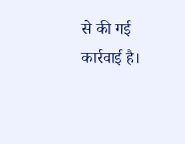से की गई कार्रवाई है।